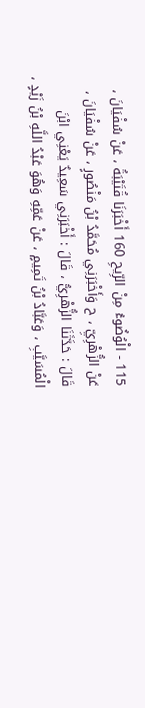115 - الْوُضُوءُ مِنْ الرِّيحِ 160 أَخْبَرَنَا قُتَيْبَةُ ، عَنْ سُفْيَانَ ، عَنْ الزُّهْرِيِّ ، ح وَأَخْبَرَنِي مُحَمَّدُ بْنُ مَنْصُورٍ ، عَنْ سُفْيَانَ ، قَالَ : حَدَّثَنَا الزُّهْرِيُّ ، قَالَ : أَخْبَرَنِي سَعِيدٌ يَعْنِي ابْنَ الْمُسَيَّبِ ، وَعَبَّادُ بْنُ تَمِيمٍ ، عَنْ عَمِّهِ وَهُوَ عَبْدُ اللَّهِ بْنُ زَيْدٍ ،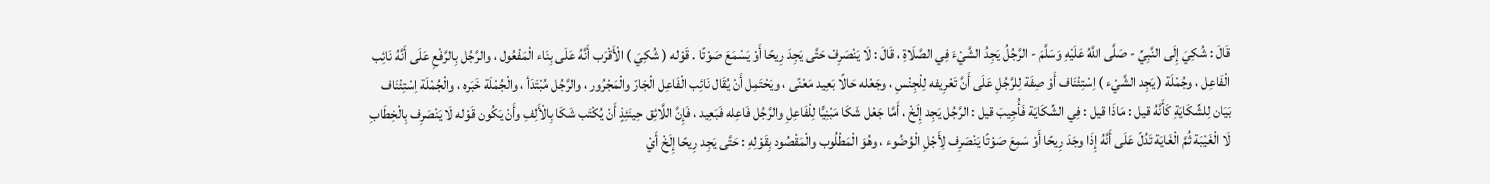قَالَ : شُكِيَ إِلَى النَّبِيِّ - صَلَّى اللَّهُ عَلَيْهِ وَسَلَّمَ - الرَّجُلُ يَجِدُ الشَّيْءَ فِي الصَّلَاةِ ، قَالَ : لَا يَنْصَرِفْ حَتَّى يَجِدَ رِيحًا أَوْ يَسْمَعَ صَوْتًا . قَوْله ( شُكِيَ ) الْأَقْرَب أَنَّهُ عَلَى بِنَاء الْمَفْعُول ، والرَّجُل بِالرَّفْعِ عَلَى أَنَّهُ نَائِب الْفَاعِل ، وجُمْلَة ( يَجِد الشَّيْء ) اِسْتِئْنَاف أَوْ صِفَة لِلرَّجُلِ عَلَى أَنَّ تَعْرِيفه لِلْجِنْسِ ، وجَعْله حَالًا بَعِيد مَعْنًى ، ويَحْتَمِل أَنْ يُقَال نَائِب الْفَاعِل الْجَارّ والْمَجْرُور ، والرَّجُل مُبْتَدَأ ، والْجُمْلَة خَبَره ، والْجُمْلَة اِسْتِئْنَاف بَيَان لِلشِّكَايَةِ كَأَنَّهُ قيل : مَاذَا قيل : فِي الشِّكَايَة فَأُجِيبَ قيل : الرَّجُل يَجِد إِلَخْ ، أَمَّا جَعْل شَكَا مَبْنِيًّا لِلْفَاعِلِ والرَّجُل فَاعِله فَبَعِيد ، فَإِنَّ اللَّائِق حِينَئِذٍ أَنْ يُكْتَب شَكَا بِالْأَلِفِ وأَنْ يَكُون قَوْله لَا يَنْصَرِف بِالْخِطَابِ لَا الْغَيْبَة ثُمَّ الْغَايَة تَدُلّ عَلَى أَنَّهُ إِذَا وجَدَ رِيحًا أَوْ سَمِعَ صَوْتًا يَنْصَرِف لِأَجْلِ الْوُضُوء ، وهُوَ الْمَطْلُوب والْمَقْصُود بِقَوْلِهِ : حَتَّى يَجِد رِيحًا إِلَخْ أَيْ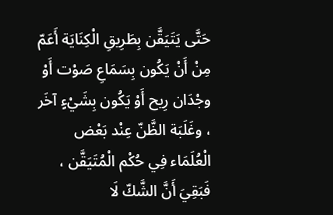حَتَّى يَتَيَقَّن بِطَرِيقِ الْكِنَايَة أَعَمّ مِنْ أَنْ يَكُون بِسَمَاعِ صَوْت أَوْ وجْدَان رِيح أَوْ يَكُون بِشَيْءٍ آخَر ، وغَلَبَة الظَّنّ عِنْد بَعْض الْعُلَمَاء فِي حُكْم الْمُتَيَقَّن ، فَبَقِيَ أَنَّ الشَّكّ لَا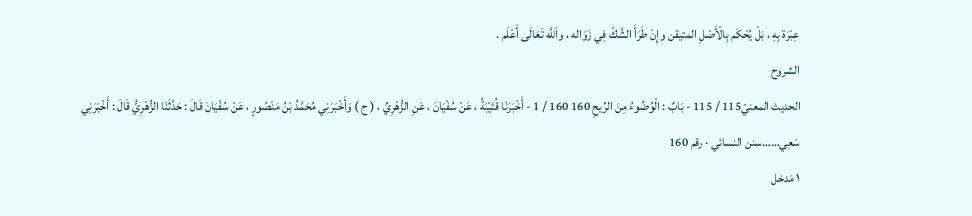عِبْرَة بِهِ ، بَلْ يُحْكَم بِالْأَصْلِ المتيقن وإِنْ طَرَأَ الشَّكّ فِي زَوَاله ، واَللَّه تَعَالَى أَعْلَم .
الشروح
الحديث المعنيّ115 / 115 - بَابٌ : الْوُضُوءُ مِنَ الرِّيحِ 160 160 / 1 - أَخْبَرَنَا قُتَيْبَةُ ، عَنْ سُفْيَانَ ، عَنِ الزُّهْرِيِّ ، ( ح ) وَأَخْبَرَنِي مُحَمَّدُ بْنُ مَنْصُورٍ ، عَنْ سُفْيَانَ قَالَ : حَدَّثَنَا الزُّهْرِيُّ قَالَ : أَخْبَرَنِي سَعِي……سنن النسائي · رقم 160
١ مَدخل